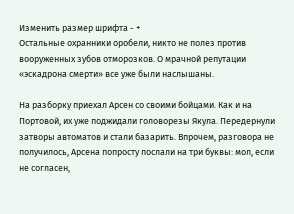Изменить размер шрифта - +
Остальные охранники оробели, никто не полез против вооруженных зубов отморозков. О мрачной репутации «эскадрона смерти» все уже были наслышаны.

На разборку приехал Арсен со своими бойцами. Как и на Портовой, их уже поджидали головорезы Якула. Передернули затворы автоматов и стали базарить. Впрочем, разговора не получилось, Арсена попросту послали на три буквы: мол, если не согласен,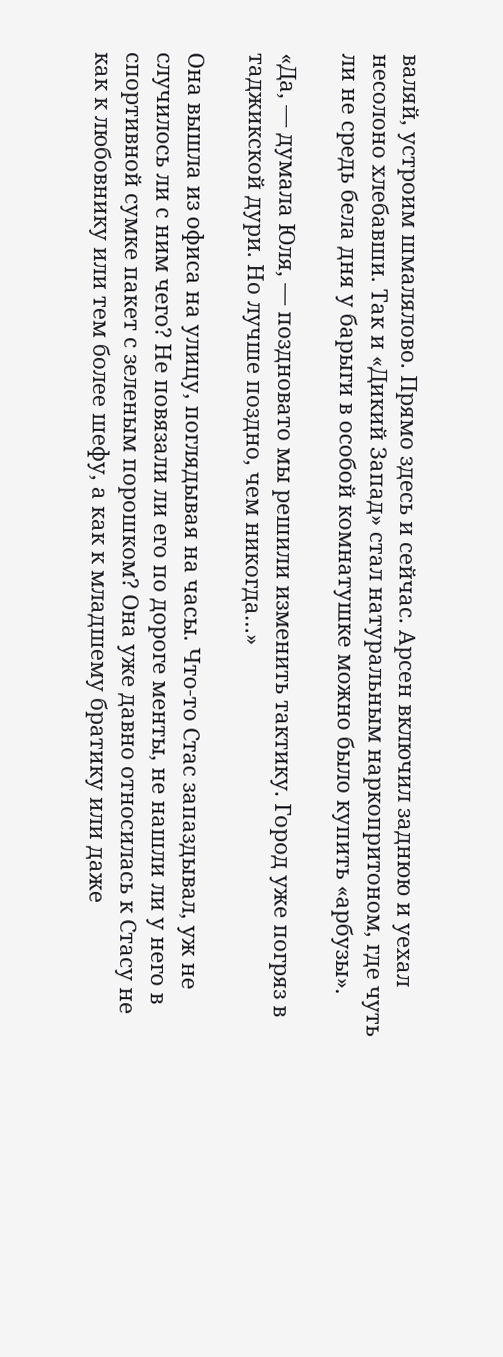валяй, устроим шмалялово. Прямо здесь и сейчас. Арсен включил заднюю и уехал несолоно хлебавши. Так и «Дикий Запад» стал натуральным наркопритоном, где чуть ли не средь бела дня у барыги в особой комнатушке можно было купить «арбузы».

«Да, — думала Юля, — поздновато мы решили изменить тактику. Город уже погряз в таджикской дури. Но лучше поздно, чем никогда…»

Она вышла из офиса на улицу, поглядывая на часы. Что-то Стас запаздывал, уж не случилось ли с ним чего? Не повязали ли его по дороге менты, не нашли ли у него в спортивной сумке пакет с зеленым порошком? Она уже давно относилась к Стасу не как к любовнику или тем более шефу, а как к младшему братику или даже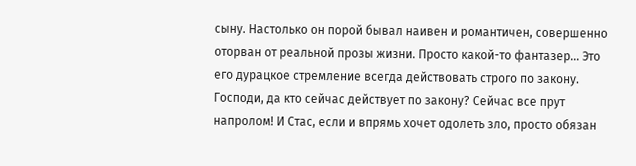сыну. Настолько он порой бывал наивен и романтичен, совершенно оторван от реальной прозы жизни. Просто какой-то фантазер… Это его дурацкое стремление всегда действовать строго по закону. Господи, да кто сейчас действует по закону? Сейчас все прут напролом! И Стас, если и впрямь хочет одолеть зло, просто обязан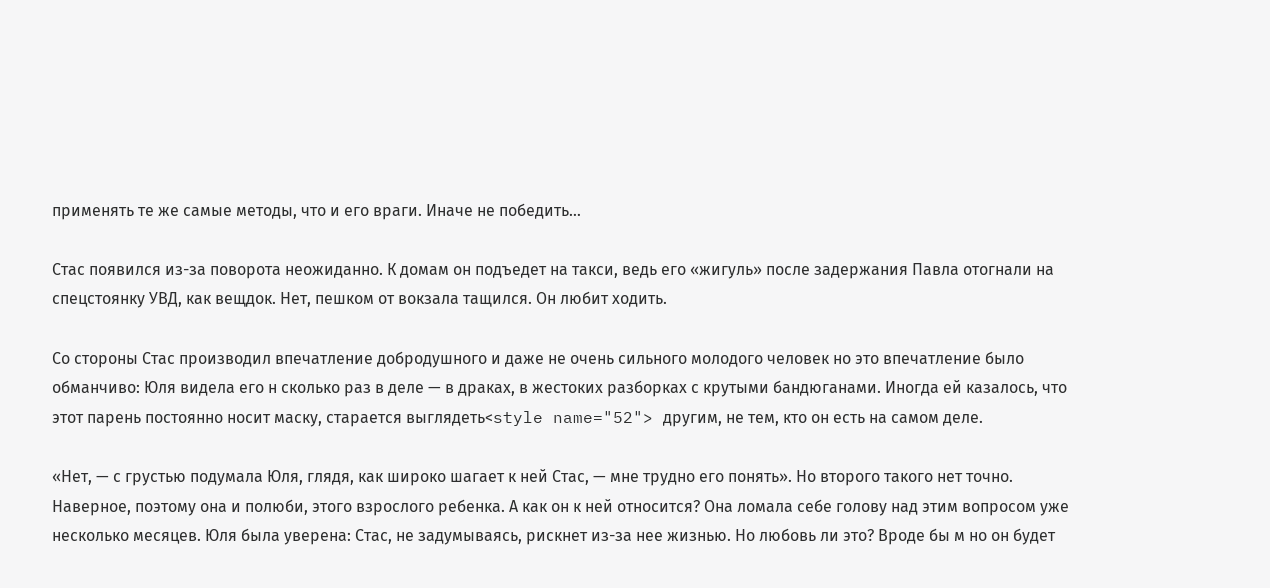применять те же самые методы, что и его враги. Иначе не победить…

Стас появился из-за поворота неожиданно. К домам он подъедет на такси, ведь его «жигуль» после задержания Павла отогнали на спецстоянку УВД, как вещдок. Нет, пешком от вокзала тащился. Он любит ходить.

Со стороны Стас производил впечатление добродушного и даже не очень сильного молодого человек но это впечатление было обманчиво: Юля видела его н сколько раз в деле — в драках, в жестоких разборках с крутыми бандюганами. Иногда ей казалось, что этот парень постоянно носит маску, старается выглядеть<style name="52"> другим, не тем, кто он есть на самом деле.

«Нет, — с грустью подумала Юля, глядя, как широко шагает к ней Стас, — мне трудно его понять». Но второго такого нет точно. Наверное, поэтому она и полюби, этого взрослого ребенка. А как он к ней относится? Oна ломала себе голову над этим вопросом уже несколько месяцев. Юля была уверена: Стас, не задумываясь, рискнет из-за нее жизнью. Но любовь ли это? Вроде бы м но он будет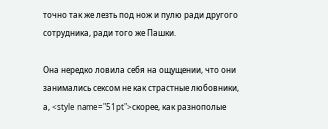точно так же лезть под нож и пулю ради другого сотрудника, ради того же Пашки.

Она нередко ловила себя на ощущении, что они занимались сексом не как страстные любовники, а, <style name="51pt">скорее, как разнополые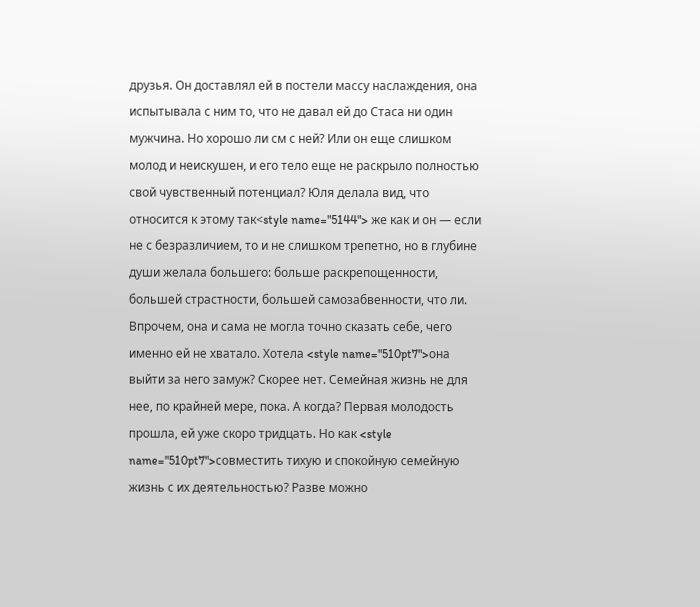друзья. Он доставлял ей в постели массу наслаждения, она испытывала с ним то, что не давал ей до Стаса ни один мужчина. Но хорошо ли см с ней? Или он еще слишком молод и неискушен, и его тело еще не раскрыло полностью свой чувственный потенциал? Юля делала вид, что относится к этому так<style name="5144"> же как и он — если не с безразличием, то и не слишком трепетно, но в глубине души желала большего: больше раскрепощенности, большей страстности, большей самозабвенности, что ли. Впрочем, она и сама не могла точно сказать себе, чего именно ей не хватало. Хотела <style name="510pt7">она выйти за него замуж? Скорее нет. Семейная жизнь не для нее, по крайней мере, пока. А когда? Первая молодость прошла, ей уже скоро тридцать. Но как <style name="510pt7">совместить тихую и спокойную семейную жизнь с их деятельностью? Разве можно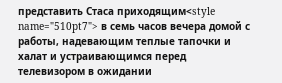представить Стаса приходящим<style name="510pt7"> в семь часов вечера домой с работы, надевающим теплые тапочки и халат и устраивающимся перед телевизором в ожидании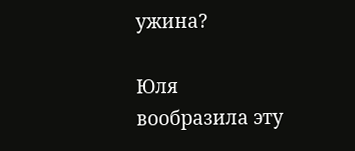ужина?

Юля вообразила эту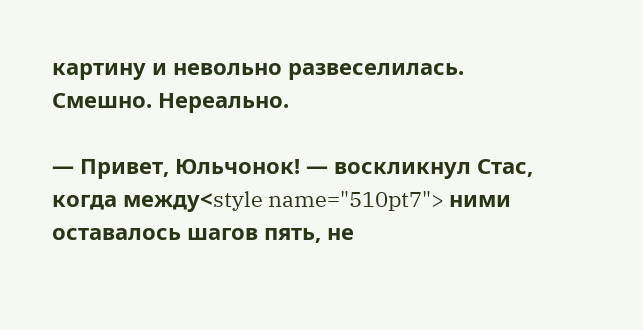картину и невольно развеселилась. Смешно. Нереально.

— Привет, Юльчонок! — воскликнул Стас, когда между<style name="510pt7"> ними оставалось шагов пять, не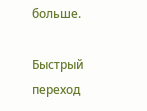больше.

Быстрый переход